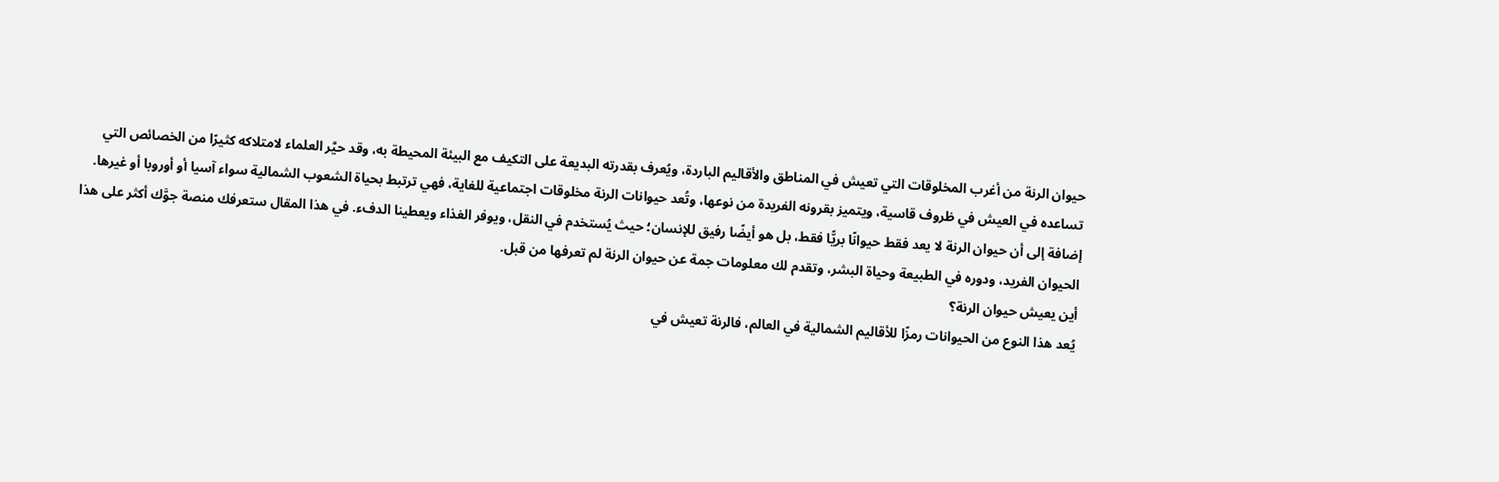حيوان الرنة من أغرب المخلوقات التي تعيش في المناطق والأقاليم الباردة، ويُعرف بقدرته البديعة على التكيف مع البيئة المحيطة به، وقد حيَّر العلماء لامتلاكه كثيرًا من الخصائص التي تساعده في العيش في ظروف قاسية، ويتميز بقرونه الفريدة من نوعها، وتُعد حيوانات الرنة مخلوقات اجتماعية للغاية، فهي ترتبط بحياة الشعوب الشمالية سواء آسيا أو أوروبا أو غيرها.
إضافة إلى أن حيوان الرنة لا يعد فقط حيوانًا بريًّا فقط، بل هو أيضًا رفيق للإنسان؛ حيث يُستخدم في النقل، ويوفر الغذاء ويعطينا الدفء. في هذا المقال ستعرفك منصة جوَّك أكثر على هذا الحيوان الفريد، ودوره في الطبيعة وحياة البشر، وتقدم لك معلومات جمة عن حيوان الرنة لم تعرفها من قبل.
أين يعيش حيوان الرنة؟
يُعد هذا النوع من الحيوانات رمزًا للأقاليم الشمالية في العالم، فالرنة تعيش في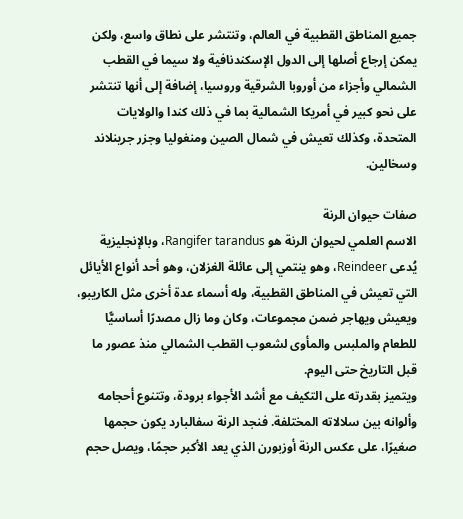جميع المناطق القطبية في العالم، وتنتشر على نطاق واسع، ولكن يمكن إرجاع أصلها إلى الدول الإسكندنافية ولا سيما في القطب الشمالي وأجزاء من أوروبا الشرقية وروسيا، إضافة إلى أنها تنتشر على نحو كبير في أمريكا الشمالية بما في ذلك كندا والولايات المتحدة، وكذلك تعيش في شمال الصين ومنغوليا وجزر جرينلاند وسخالين.

صفات حيوان الرنة
الاسم العلمي لحيوان الرنة هو Rangifer tarandus، وبالإنجليزية يُدعى Reindeer، وهو ينتمي إلى عائلة الغزلان، وهو أحد أنواع الأيائل التي تعيش في المناطق القطبية، وله أسماء عدة أخرى مثل الكاريبو، ويعيش ويهاجر ضمن مجموعات، وكان وما زال مصدرًا أساسيًّا للطعام والملبس والمأوى لشعوب القطب الشمالي منذ عصور ما قبل التاريخ حتى اليوم.
ويتميز بقدرته على التكيف مع أشد الأجواء برودة، وتتنوع أحجامه وألوانه بين سلالاته المختلفة. فنجد الرنة سفالبارد يكون حجمها صغيرًا، على عكس الرنة أوزبورن الذي يعد الأكبر حجمًا، ويصل حجم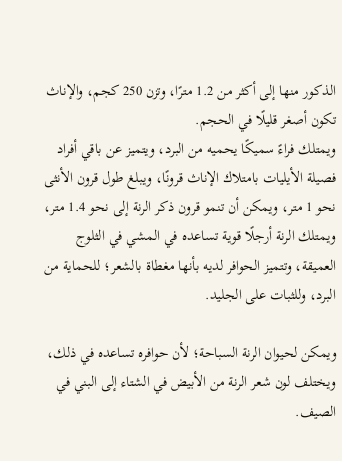الذكور منها إلى أكثر من 1.2 مترًا، وتزن 250 كجم، والإناث تكون أصغر قليلًا في الحجم.
ويمتلك فراءً سميكًا يحميه من البرد، ويتميز عن باقي أفراد فصيلة الأيليات بامتلاك الإناث قرونًا، ويبلغ طول قرون الأنثى نحو 1 متر، ويمكن أن تنمو قرون ذكر الرنة إلى نحو 1.4 متر، ويمتلك الرنة أرجلًا قوية تساعده في المشي في الثلوج العميقة، وتتميز الحوافر لديه بأنها مغطاة بالشعر؛ للحماية من البرد، وللثبات على الجليد.

ويمكن لحيوان الرنة السباحة؛ لأن حوافره تساعده في ذلك، ويختلف لون شعر الرنة من الأبيض في الشتاء إلى البني في الصيف.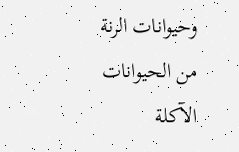وحيوانات الرنة من الحيوانات الآكلة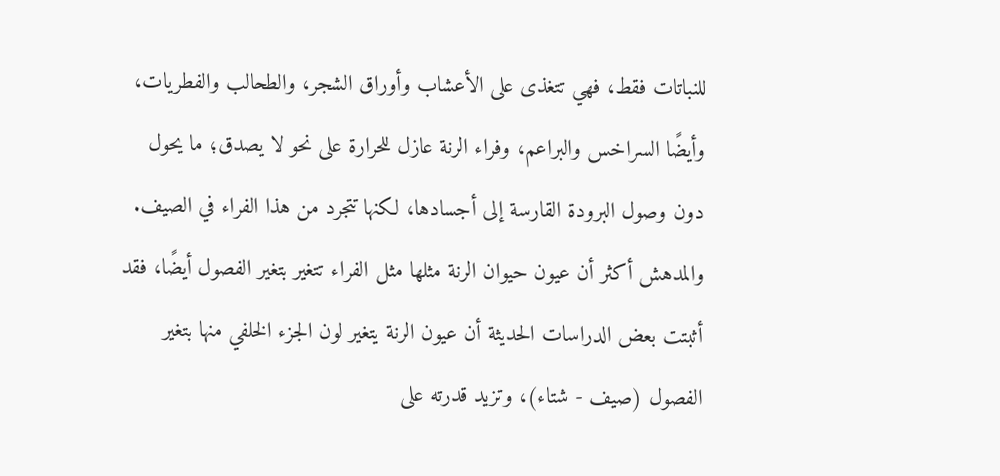للنباتات فقط، فهي تتغذى على الأعشاب وأوراق الشجر، والطحالب والفطريات، وأيضًا السراخس والبراعم، وفراء الرنة عازل للحرارة على نحو لا يصدق؛ ما يحول دون وصول البرودة القارسة إلى أجسادها، لكنها تتجرد من هذا الفراء في الصيف.
والمدهش أكثر أن عيون حيوان الرنة مثلها مثل الفراء تتغير بتغير الفصول أيضًا، فقد أثبتت بعض الدراسات الحديثة أن عيون الرنة يتغير لون الجزء الخلفي منها بتغير الفصول (صيف - شتاء)، وتزيد قدرته على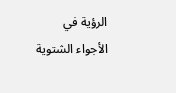الرؤية في الأجواء الشتوية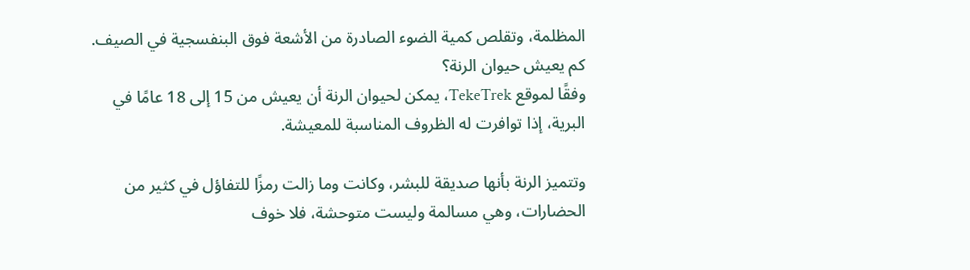المظلمة، وتقلص كمية الضوء الصادرة من الأشعة فوق البنفسجية في الصيف.
كم يعيش حيوان الرنة؟
وفقًا لموقع TekeTrek، يمكن لحيوان الرنة أن يعيش من 15 إلى 18 عامًا في البرية، إذا توافرت له الظروف المناسبة للمعيشة.

وتتميز الرنة بأنها صديقة للبشر، وكانت وما زالت رمزًا للتفاؤل في كثير من الحضارات، وهي مسالمة وليست متوحشة، فلا خوف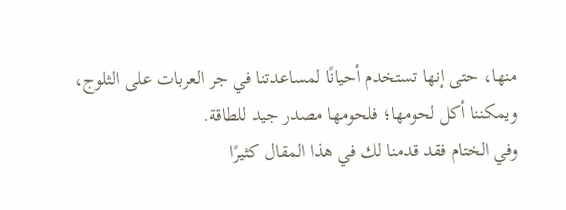منها، حتى إنها تستخدم أحيانًا لمساعدتنا في جر العربات على الثلوج، ويمكننا أكل لحومها؛ فلحومها مصدر جيد للطاقة.
وفي الختام فقد قدمنا لك في هذا المقال كثيرًا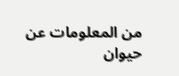من المعلومات عن حيوان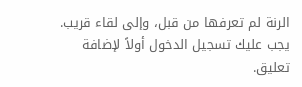الرنة لم تعرفها من قبل، وإلى لقاء قريب.
يجب عليك تسجيل الدخول أولاً لإضافة تعليق.